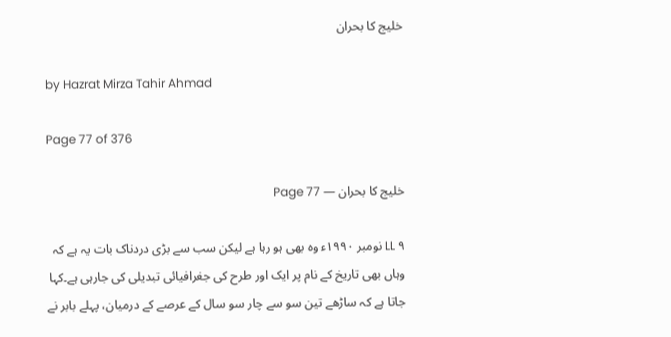خلیج کا بحران

by Hazrat Mirza Tahir Ahmad

Page 77 of 376

خلیج کا بحران — Page 77

LL ۹ نومبر ۱۹۹۰ء وہ بھی ہو رہا ہے لیکن سب سے بڑی دردناک بات یہ ہے کہ وہاں بھی تاریخ کے نام پر ایک اور طرح کی جغرافیائی تبدیلی کی جارہی ہے۔کہا جاتا ہے کہ ساڑھے تین سو سے چار سو سال کے عرصے کے درمیان، پہلے بابر نے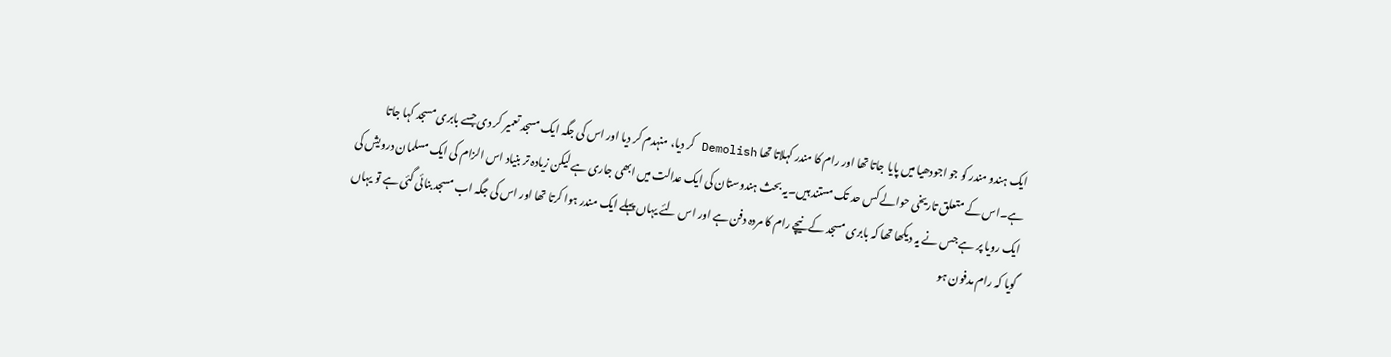ایک ہندو مندر کو جو اجودھیا میں پایا جاتا تھا اور رام کا مندر کہلاتا تھا Demolish کر دیا، منہدم کر دیا اور اس کی جگہ ایک مسجد تعمیر کر دی جسے بابری مسجد کہا جاتا ہے۔اس کے متعلق تاریخی حوالے کس حد تک مستند ہیں۔یہ بحث ہندوستان کی ایک عدالت میں ابھی جاری ہے لیکن زیادہ تر بنیاد اس الزام کی ایک مسلمان درویش کی ایک رویا پر ہے جس نے یہ دیکھا تھا کہ بابری مسجد کے نیچے رام کا مردہ دفن ہے اور اس لئے یہاں پہلے ایک مندر ہوا کرتا تھا اور اس کی جگہ اب مسجد بنائی گئی ہے تو یہاں گویا کہ رام مدفون ہو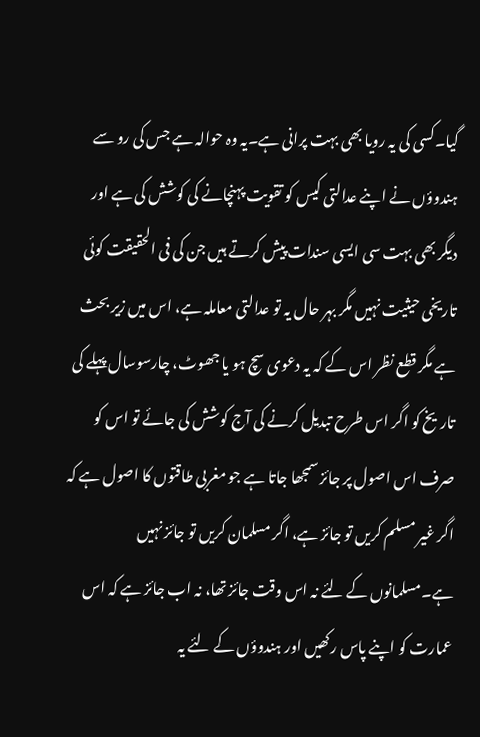گیا۔کسی کی یہ رویا بھی بہت پرانی ہے۔یہ وہ حوالہ ہے جس کی رو سے ہندوؤں نے اپنے عدالتی کیس کو تقویت پہنچانے کی کوشش کی ہے اور دیگر بھی بہت سی ایسی سندات پیش کرتے ہیں جن کی فی الحقیقت کوئی تاریخی حیثیت نہیں مگر بہر حال یہ تو عدالتی معاملہ ہے، اس میں زیر بحث ہے مگر قطع نظر اس کے کہ یہ دعوی سچ ہو یا جھوٹ، چارسوسال پہلے کی تاریخ کو اگر اس طرح تبدیل کرنے کی آج کوشش کی جائے تو اس کو صرف اس اصول پر جائز سمجھا جاتا ہے جو مغربی طاقتوں کا اصول ہے کہ اگر غیر مسلم کریں تو جائز ہے، اگر مسلمان کریں تو جائز نہیں ہے۔مسلمانوں کے لئے نہ اس وقت جائز تھا، نہ اب جائز ہے کہ اس عمارت کو اپنے پاس رکھیں اور ہندوؤں کے لئے یہ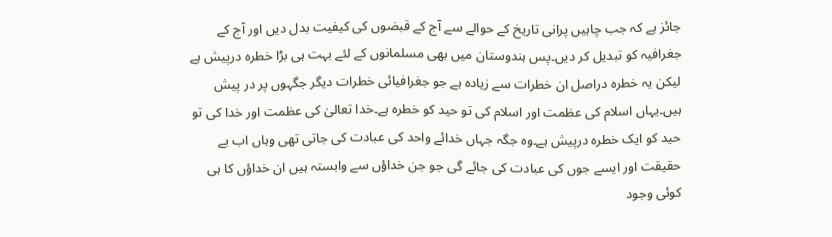جائز ہے کہ جب چاہیں پرانی تاریخ کے حوالے سے آج کے قبضوں کی کیفیت بدل دیں اور آج کے جغرافیہ کو تبدیل کر دیں۔پس ہندوستان میں بھی مسلمانوں کے لئے بہت ہی بڑا خطرہ درپیش ہے لیکن یہ خطرہ دراصل ان خطرات سے زیادہ ہے جو جغرافیائی خطرات دیگر جگہوں پر در پیش ہیں۔یہاں اسلام کی عظمت اور اسلام کی تو حید کو خطرہ ہے۔خدا تعالیٰ کی عظمت اور خدا کی تو حید کو ایک خطرہ درپیش ہے۔وہ جگہ جہاں خدائے واحد کی عبادت کی جاتی تھی وہاں اب بے حقیقت اور ایسے جوں کی عبادت کی جائے گی جو جن خداؤں سے وابستہ ہیں ان خداؤں کا ہی کوئی وجود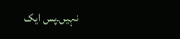نہیں۔پس ایک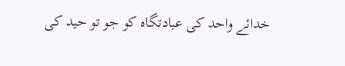خدائے واحد کی عبادتگاہ کو جو تو حید کی